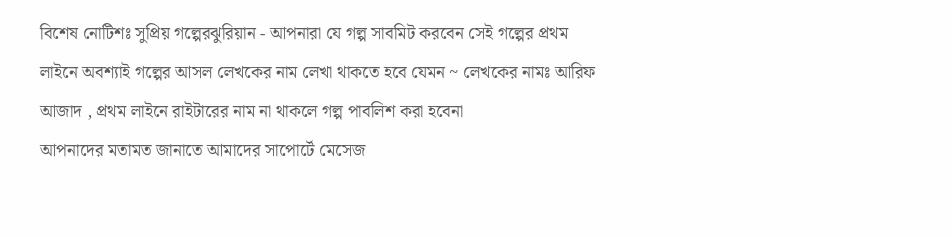বিশেষ নোটিশঃ সুপ্রিয় গল্পেরঝুরিয়ান - আপনারা যে গল্প সাবমিট করবেন সেই গল্পের প্রথম লাইনে অবশ্যাই গল্পের আসল লেখকের নাম লেখা থাকতে হবে যেমন ~ লেখকের নামঃ আরিফ আজাদ , প্রথম লাইনে রাইটারের নাম না থাকলে গল্প পাবলিশ করা হবেনা
আপনাদের মতামত জানাতে আমাদের সাপোর্টে মেসেজ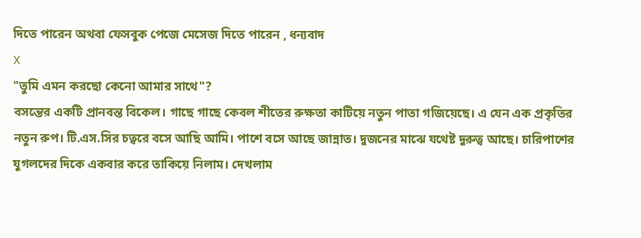দিতে পারেন অথবা ফেসবুক পেজে মেসেজ দিতে পারেন , ধন্যবাদ
X
"তুমি এমন করছো কেনো আমার সাথে"?
বসন্তের একটি প্রানবন্ত বিকেল। গাছে গাছে কেবল শীতের রুক্ষতা কাটিয়ে নতুন পাতা গজিয়েছে। এ যেন এক প্রকৃতির নতুন রুপ। টি.এস.সির চত্বরে বসে আছি আমি। পাশে বসে আছে জান্নাত। দুজনের মাঝে যথেষ্ট দুরুত্ব আছে। চারিপাশের যুগলদের দিকে একবার করে তাকিয়ে নিলাম। দেখলাম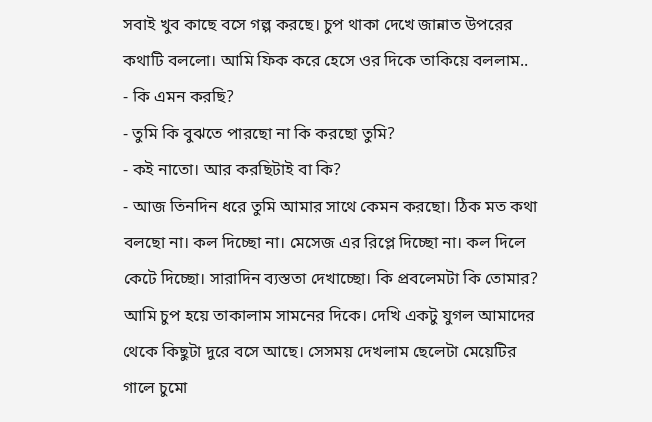সবাই খুব কাছে বসে গল্প করছে। চুপ থাকা দেখে জান্নাত উপরের কথাটি বললো। আমি ফিক করে হেসে ওর দিকে তাকিয়ে বললাম..
- কি এমন করছি?
- তুমি কি বুঝতে পারছো না কি করছো তুমি?
- কই নাতো। আর করছিটাই বা কি?
- আজ তিনদিন ধরে তুমি আমার সাথে কেমন করছো। ঠিক মত কথা বলছো না। কল দিচ্ছো না। মেসেজ এর রিপ্লে দিচ্ছো না। কল দিলে কেটে দিচ্ছো। সারাদিন ব্যস্ততা দেখাচ্ছো। কি প্রবলেমটা কি তোমার?
আমি চুপ হয়ে তাকালাম সামনের দিকে। দেখি একটু যুগল আমাদের থেকে কিছুটা দুরে বসে আছে। সেসময় দেখলাম ছেলেটা মেয়েটির গালে চুমো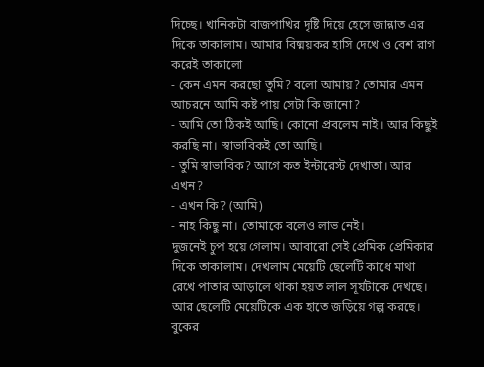দিচ্ছে। খানিকটা বাজপাখির দৃষ্টি দিয়ে হেসে জান্নাত এর দিকে তাকালাম। আমার বিষ্ময়কর হাসি দেখে ও বেশ রাগ করেই তাকালো
- কেন এমন করছো তুমি? বলো আমায়? তোমার এমন আচরনে আমি কষ্ট পায় সেটা কি জানো?
- আমি তো ঠিকই আছি। কোনো প্রবলেম নাই। আর কিছুই করছি না। স্বাভাবিকই তো আছি।
- তুমি স্বাভাবিক? আগে কত ইন্টারেস্ট দেখাতা। আর এখন?
- এখন কি? (আমি)
- নাহ কিছু না। তোমাকে বলেও লাভ নেই।
দুজনেই চুপ হয়ে গেলাম। আবারো সেই প্রেমিক প্রেমিকার দিকে তাকালাম। দেখলাম মেয়েটি ছেলেটি কাধে মাথা রেখে পাতার আড়ালে থাকা হয়ত লাল সূর্যটাকে দেখছে। আর ছেলেটি মেয়েটিকে এক হাতে জড়িয়ে গল্প করছে। বুকের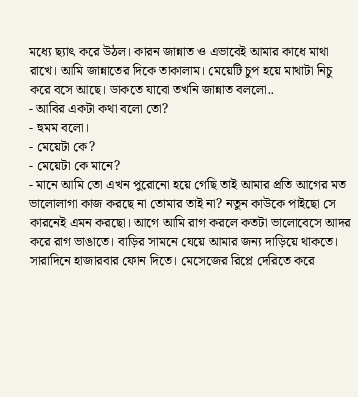মধ্যে ছ্যাৎ করে উঠল। কারন জান্নাত ও এভাবেই আমার কাধে মাথা রাখে। আমি জান্নাতের দিকে তাকালাম। মেয়েটি চুপ হয়ে মাথাটা নিচু করে বসে আছে। ডাকতে যাবো তখনি জান্নাত বললো..
- আবির একটা কথা বলো তো?
- হুমম বলো।
- মেয়েটা কে?
- মেয়েটা কে মানে?
- মানে আমি তো এখন পুরোনো হয়ে গেছি তাই আমার প্রতি আগের মত ভালোলাগা কাজ করছে না তোমার তাই না? নতুন কাউকে পাইছো সে কারনেই এমন করছো। আগে আমি রাগ করলে কতটা ভালোবেসে আদর করে রাগ ভাঙাতে। বাড়ির সামনে যেয়ে আমার জন্য দাড়িয়ে থাকতে। সারাদিনে হাজারবার ফোন দিতে। মেসেজের রিপ্লে দেরিতে করে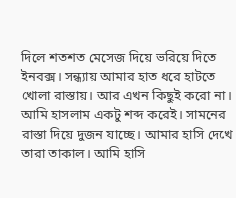দিলে শতশত মেসেজ দিয়ে ভরিয়ে দিতে ইনবক্স। সন্ধ্যায় আমার হাত ধরে হাটতে খোলা রাস্তায়। আর এখন কিছুই করো না।
আমি হাসলাম একটু শব্দ করেই। সামনের রাস্তা দিয়ে দুজন যাচ্ছে। আমার হাসি দেখে তারা তাকাল। আমি হাসি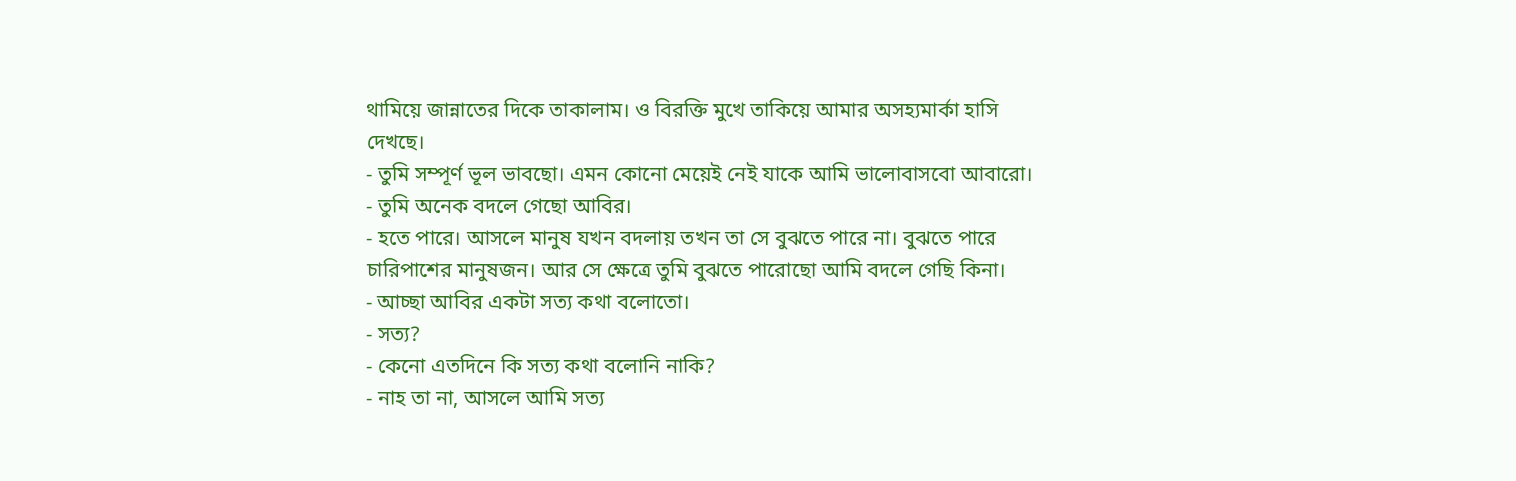থামিয়ে জান্নাতের দিকে তাকালাম। ও বিরক্তি মুখে তাকিয়ে আমার অসহ্যমার্কা হাসি দেখছে।
- তুমি সম্পূর্ণ ভূল ভাবছো। এমন কোনো মেয়েই নেই যাকে আমি ভালোবাসবো আবারো।
- তুমি অনেক বদলে গেছো আবির।
- হতে পারে। আসলে মানুষ যখন বদলায় তখন তা সে বুঝতে পারে না। বুঝতে পারে চারিপাশের মানুষজন। আর সে ক্ষেত্রে তুমি বুঝতে পারোছো আমি বদলে গেছি কিনা।
- আচ্ছা আবির একটা সত্য কথা বলোতো।
- সত্য?
- কেনো এতদিনে কি সত্য কথা বলোনি নাকি?
- নাহ তা না, আসলে আমি সত্য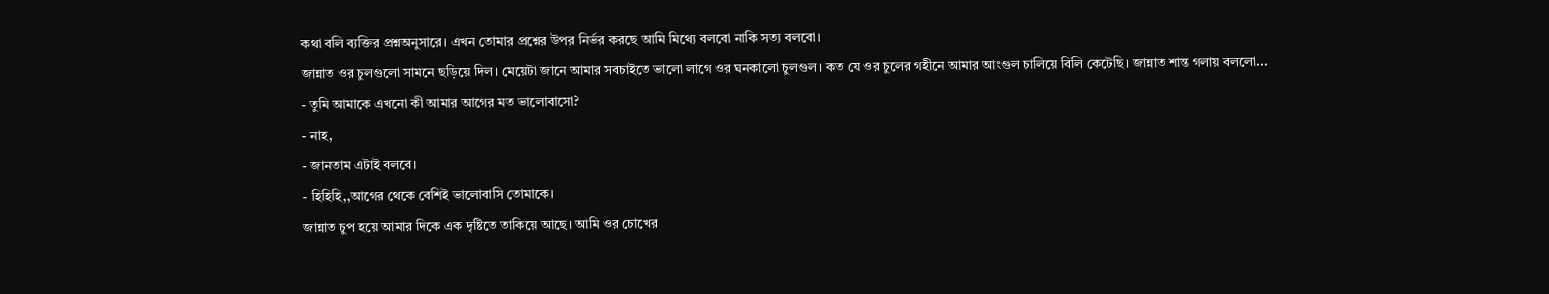কথা বলি ব্যক্তির প্রশ্নঅনুসারে। এখন তোমার প্রশ্নের উপর নির্ভর করছে আমি মিথ্যে বলবো নাকি সত্য বলবো।
জান্নাত ওর চুলগুলো সামনে ছড়িয়ে দিল। মেয়েটা জানে আমার সবচাইতে ভালো লাগে ওর ঘনকালো চুলগুল। কত যে ওর চুলের গহীনে আমার আংগুল চালিয়ে বিলি কেটেছি। জান্নাত শান্ত গলায় বললো...
- তুমি আমাকে এখনো কী আমার আগের মত ভালোবাসো?
- নাহ,
- জানতাম এটাই বলবে।
- হিহিহি,,আগের থেকে বেশিই ভালোবাসি তোমাকে।
জান্নাত চুপ হয়ে আমার দিকে এক দৃষ্টিতে তাকিয়ে আছে। আমি ওর চোখের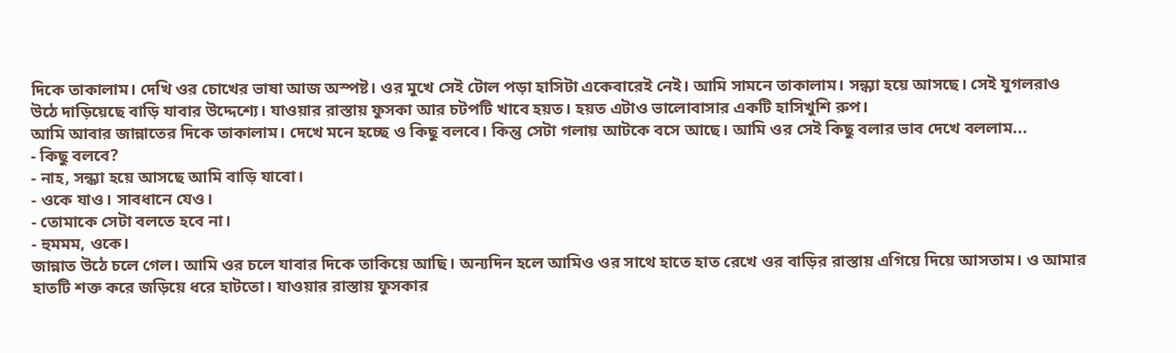দিকে তাকালাম। দেখি ওর চোখের ভাষা আজ অস্পষ্ট। ওর মুখে সেই টোল পড়া হাসিটা একেবারেই নেই। আমি সামনে তাকালাম। সন্ধ্যা হয়ে আসছে। সেই যুগলরাও উঠে দাড়িয়েছে বাড়ি যাবার উদ্দেশ্যে। যাওয়ার রাস্তায় ফুসকা আর চটপটি খাবে হয়ত। হয়ত এটাও ভালোবাসার একটি হাসিখুশি রুপ।
আমি আবার জান্নাতের দিকে তাকালাম। দেখে মনে হচ্ছে ও কিছু বলবে। কিন্তু সেটা গলায় আটকে বসে আছে। আমি ওর সেই কিছু বলার ভাব দেখে বললাম...
- কিছু বলবে?
- নাহ, সন্ধ্যা হয়ে আসছে আমি বাড়ি যাবো।
- ওকে যাও। সাবধানে যেও।
- তোমাকে সেটা বলতে হবে না।
- হুমমম, ওকে।
জান্নাত উঠে চলে গেল। আমি ওর চলে যাবার দিকে তাকিয়ে আছি। অন্যদিন হলে আমিও ওর সাথে হাতে হাত রেখে ওর বাড়ির রাস্তায় এগিয়ে দিয়ে আসতাম। ও আমার হাতটি শক্ত করে জড়িয়ে ধরে হাটতো। যাওয়ার রাস্তায় ফুসকার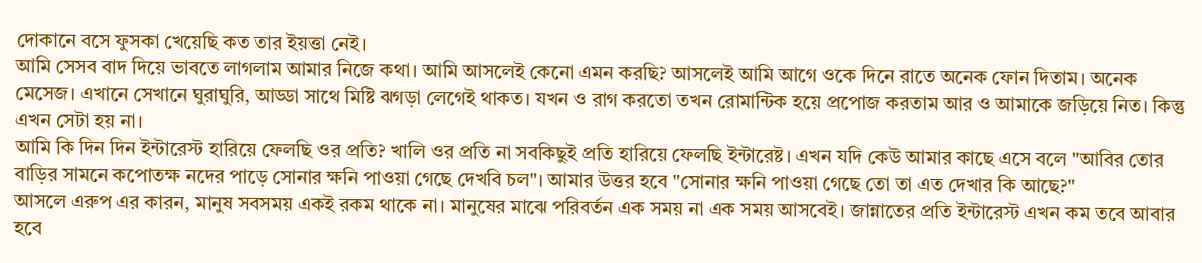দোকানে বসে ফুসকা খেয়েছি কত তার ইয়ত্তা নেই।
আমি সেসব বাদ দিয়ে ভাবতে লাগলাম আমার নিজে কথা। আমি আসলেই কেনো এমন করছি? আসলেই আমি আগে ওকে দিনে রাতে অনেক ফোন দিতাম। অনেক মেসেজ। এখানে সেখানে ঘুরাঘুরি, আড্ডা সাথে মিষ্টি ঝগড়া লেগেই থাকত। যখন ও রাগ করতো তখন রোমান্টিক হয়ে প্রপোজ করতাম আর ও আমাকে জড়িয়ে নিত। কিন্তু এখন সেটা হয় না।
আমি কি দিন দিন ইন্টারেস্ট হারিয়ে ফেলছি ওর প্রতি? খালি ওর প্রতি না সবকিছুই প্রতি হারিয়ে ফেলছি ইন্টারেষ্ট। এখন যদি কেউ আমার কাছে এসে বলে "আবির তোর বাড়ির সামনে কপোতক্ষ নদের পাড়ে সোনার ক্ষনি পাওয়া গেছে দেখবি চল"। আমার উত্তর হবে "সোনার ক্ষনি পাওয়া গেছে তো তা এত দেখার কি আছে?"
আসলে এরুপ এর কারন, মানুষ সবসময় একই রকম থাকে না। মানুষের মাঝে পরিবর্তন এক সময় না এক সময় আসবেই। জান্নাতের প্রতি ইন্টারেস্ট এখন কম তবে আবার হবে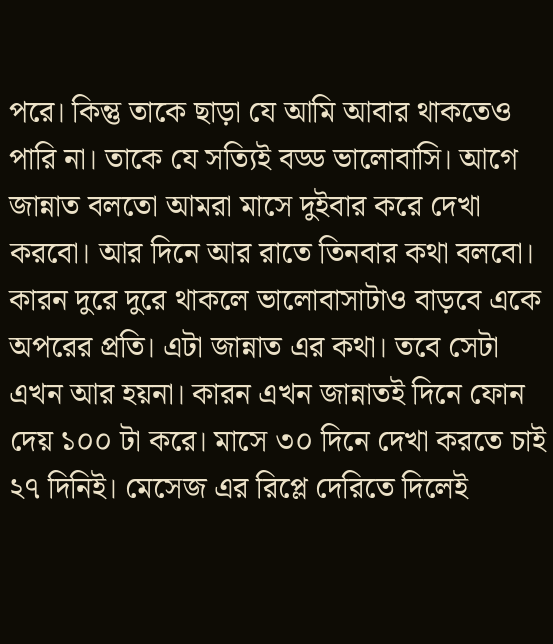পরে। কিন্তু তাকে ছাড়া যে আমি আবার থাকতেও পারি না। তাকে যে সত্যিই বড্ড ভালোবাসি। আগে জান্নাত বলতো আমরা মাসে দুইবার করে দেখা করবো। আর দিনে আর রাতে তিনবার কথা বলবো। কারন দুরে দুরে থাকলে ভালোবাসাটাও বাড়বে একে অপরের প্রতি। এটা জান্নাত এর কথা। তবে সেটা এখন আর হয়না। কারন এখন জান্নাতই দিনে ফোন দেয় ১০০ টা করে। মাসে ৩০ দিনে দেখা করতে চাই ২৭ দিনিই। মেসেজ এর রিপ্লে দেরিতে দিলেই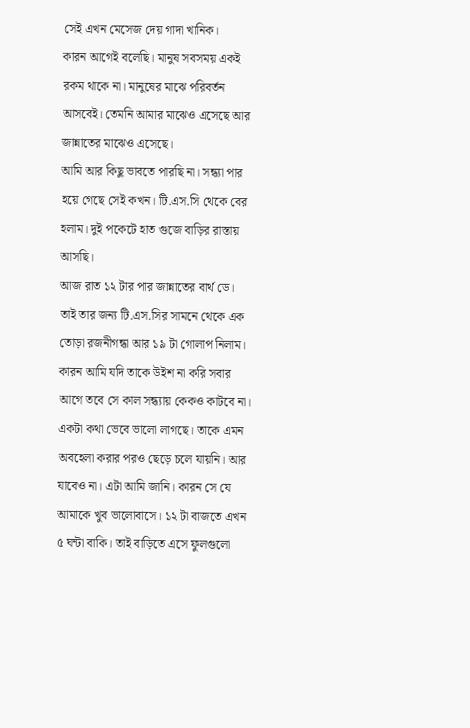সেই এখন মেসেজ দেয় গাদা খানিক।
কারন আগেই বলেছি। মানুষ সবসময় একই রকম থাকে না। মানুষের মাঝে পরিবর্তন আসবেই। তেমনি আমার মাঝেও এসেছে আর জান্নাতের মাঝেও এসেছে।
আমি আর কিছু ভাবতে পারছি না। সন্ধ্যা পার হয়ে গেছে সেই কখন। টি.এস.সি থেকে বের হলাম। দুই পকেটে হাত গুজে বাড়ির রাস্তায় আসছি।
আজ রাত ১২ টার পার জান্নাতের বার্থ ডে। তাই তার জন্য টি.এস.সির সামনে থেকে এক তোড়া রজনীগন্ধা আর ১৯ টা গোলাপ নিলাম। কারন আমি যদি তাকে উইশ না করি সবার আগে তবে সে কাল সন্ধ্যায় কেকও কাটবে না।
একটা কথা ভেবে ভালো লাগছে। তাকে এমন অবহেলা করার পরও ছেড়ে চলে যায়নি। আর যাবেও না। এটা আমি জানি। কারন সে যে আমাকে খুব ভালোবাসে। ১২ টা বাজতে এখন ৫ ঘন্টা বাকি। তাই বাড়িতে এসে ফুলগুলো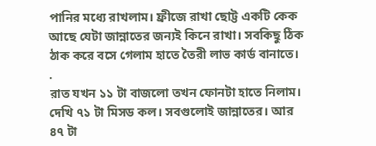পানির মধ্যে রাখলাম। ফ্রীজে রাখা ছোট্ট একটি কেক আছে যেটা জান্নাতের জন্যই কিনে রাখা। সবকিছু ঠিক ঠাক করে বসে গেলাম হাতে তৈরী লাভ কার্ড বানাতে।
.
রাত যখন ১১ টা বাজলো তখন ফোনটা হাতে নিলাম। দেখি ৭১ টা মিসড কল। সবগুলোই জান্নাতের। আর ৪৭ টা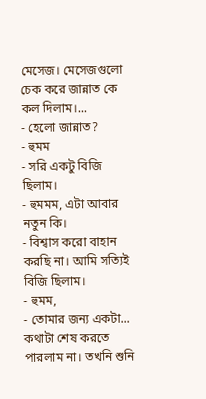মেসেজ। মেসেজগুলো চেক করে জান্নাত কে কল দিলাম।...
- হেলো জান্নাত?
- হুমম
- সরি একটু বিজি ছিলাম।
- হুমমম, এটা আবার নতুন কি।
- বিশ্বাস করো বাহান করছি না। আমি সত্যিই বিজি ছিলাম।
- হুমম,
- তোমার জন্য একটা...
কথাটা শেষ করতে পারলাম না। তখনি শুনি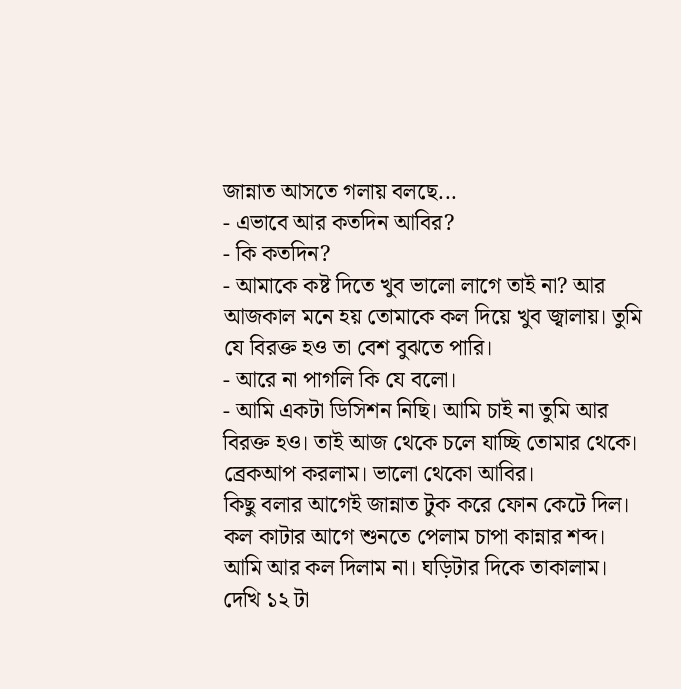জান্নাত আসতে গলায় বলছে...
- এভাবে আর কতদিন আবির?
- কি কতদিন?
- আমাকে কষ্ট দিতে খুব ভালো লাগে তাই না? আর আজকাল মনে হয় তোমাকে কল দিয়ে খুব জ্বালায়। তুমি যে বিরক্ত হও তা বেশ বুঝতে পারি।
- আরে না পাগলি কি যে বলো।
- আমি একটা ডিসিশন নিছি। আমি চাই না তুমি আর বিরক্ত হও। তাই আজ থেকে চলে যাচ্ছি তোমার থেকে। ব্রেকআপ করলাম। ভালো থেকো আবির।
কিছু বলার আগেই জান্নাত টুক করে ফোন কেটে দিল। কল কাটার আগে শুনতে পেলাম চাপা কান্নার শব্দ। আমি আর কল দিলাম না। ঘড়িটার দিকে তাকালাম। দেখি ১২ টা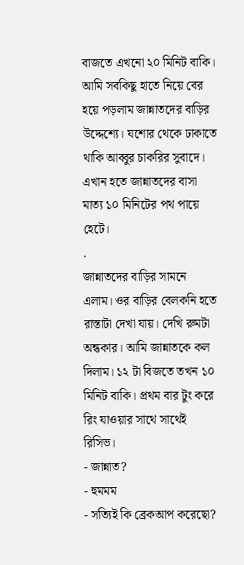বাজতে এখনো ২০ মিনিট বাকি। আমি সবকিছু হাতে নিয়ে বের হয়ে পড়লাম জান্নাতদের বাড়ির উদ্দেশ্যে। যশোর থেকে ঢাকাতে থাকি আব্বুর চাকরির সুবাদে। এখান হতে জান্নাতদের বাসা মাত্য ১০ মিনিটের পথ পায়ে হেটে।
.
জান্নাতদের বাড়ির সামনে এলাম। ওর বাড়ির বেলকনি হতে রাস্তাটা দেখা যায়। দেখি রুমটা অন্ধকার। আমি জান্নাতকে কল দিলাম। ১২ টা বিজতে তখন ১০ মিনিট বাকি। প্রথম বার টুং করে রিং যাওয়ার সাথে সাথেই রিসিভ।
- জান্নাত?
- হুমমম
- সত্যিই কি ব্রেকআপ করেছো?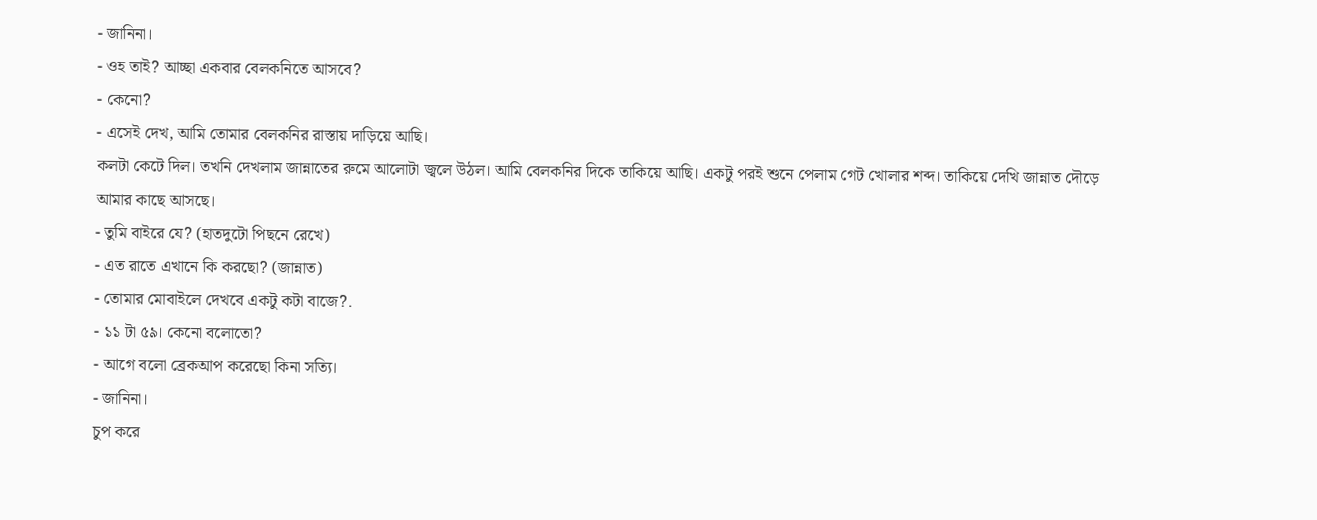- জানিনা।
- ওহ তাই? আচ্ছা একবার বেলকনিতে আসবে?
- কেনো?
- এসেই দেখ, আমি তোমার বেলকনির রাস্তায় দাড়িয়ে আছি।
কলটা কেটে দিল। তখনি দেখলাম জান্নাতের রুমে আলোটা জ্বলে উঠল। আমি বেলকনির দিকে তাকিয়ে আছি। একটু পরই শুনে পেলাম গেট খোলার শব্দ। তাকিয়ে দেখি জান্নাত দৌড়ে আমার কাছে আসছে।
- তুমি বাইরে যে? (হাতদুটো পিছনে রেখে)
- এত রাতে এখানে কি করছো? (জান্নাত)
- তোমার মোবাইলে দেখবে একটু কটা বাজে?.
- ১১ টা ৫৯। কেনো বলোতো?
- আগে বলো ব্রেকআপ করেছো কিনা সত্যি।
- জানিনা।
চুপ করে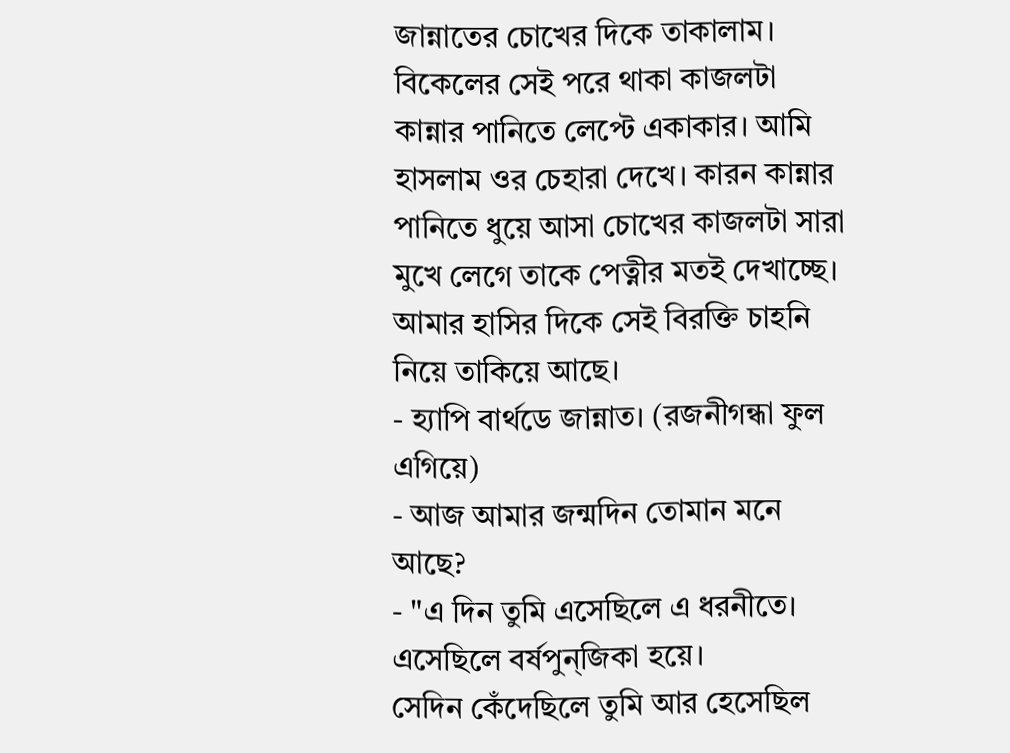জান্নাতের চোখের দিকে তাকালাম। বিকেলের সেই পরে থাকা কাজলটা কান্নার পানিতে লেপ্টে একাকার। আমি হাসলাম ওর চেহারা দেখে। কারন কান্নার পানিতে ধুয়ে আসা চোখের কাজলটা সারা মুখে লেগে তাকে পেত্নীর মতই দেখাচ্ছে। আমার হাসির দিকে সেই বিরক্তি চাহনি নিয়ে তাকিয়ে আছে।
- হ্যাপি বার্থডে জান্নাত। (রজনীগন্ধা ফুল এগিয়ে)
- আজ আমার জন্মদিন তোমান মনে আছে?
- "এ দিন তুমি এসেছিলে এ ধরনীতে।
এসেছিলে বর্ষপুন্জিকা হয়ে।
সেদিন কেঁদেছিলে তুমি আর হেসেছিল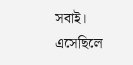সবাই।
এসেছিলে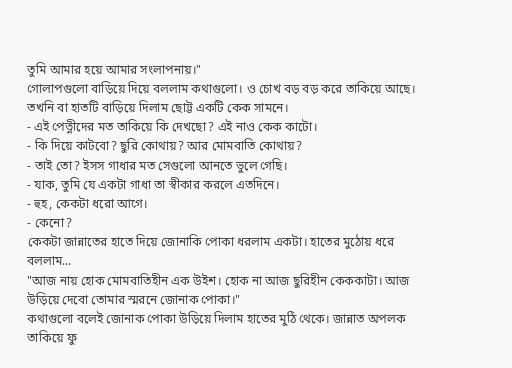তুমি আমার হয়ে আমার সংলাপনায়।"
গোলাপগুলো বাড়িয়ে দিয়ে বললাম কথাগুলো। ও চোখ বড় বড় করে তাকিয়ে আছে। তখনি বা হাতটি বাড়িয়ে দিলাম ছোট্ট একটি কেক সামনে।
- এই পেত্নীদের মত তাকিয়ে কি দেখছো? এই নাও কেক কাটো।
- কি দিয়ে কাটবো? ছুরি কোথায়? আর মোমবাতি কোথায়?
- তাই তো? ইসস গাধার মত সেগুলো আনতে ভুলে গেছি।
- যাক, তুমি যে একটা গাধা তা স্বীকার করলে এতদিনে।
- হুহ, কেকটা ধরো আগে।
- কেনো?
কেকটা জান্নাতের হাতে দিয়ে জোনাকি পোকা ধরলাম একটা। হাতের মুঠোয় ধরে বললাম...
"আজ নায় হোক মোমবাতিহীন এক উইশ। হোক না আজ ছুরিহীন কেককাটা। আজ উড়িয়ে দেবো তোমার স্মরনে জোনাক পোকা।"
কথাগুলো বলেই জোনাক পোকা উড়িয়ে দিলাম হাতের মুঠি থেকে। জান্নাত অপলক তাকিয়ে ফু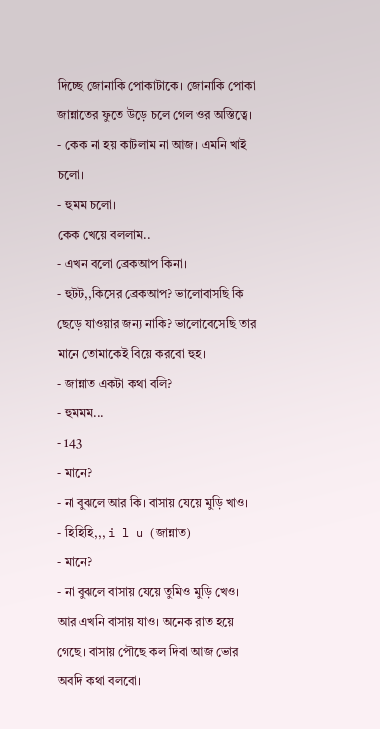দিচ্ছে জোনাকি পোকাটাকে। জোনাকি পোকা জান্নাতের ফুতে উড়ে চলে গেল ওর অস্তিত্বে।
- কেক না হয় কাটলাম না আজ। এমনি খাই চলো।
- হুমম চলো।
কেক খেয়ে বললাম..
- এখন বলো ব্রেকআপ কিনা।
- হুটট,,কিসের ব্রেকআপ? ভালোবাসছি কি ছেড়ে যাওয়ার জন্য নাকি? ভালোবেসেছি তার মানে তোমাকেই বিয়ে করবো হুহ।
- জান্নাত একটা কথা বলি?
- হুমমম...
- 143
- মানে?
- না বুঝলে আর কি। বাসায় যেয়ে মুড়ি খাও।
- হিহিহি,,, i l u (জান্নাত)
- মানে?
- না বুঝলে বাসায় যেয়ে তুমিও মুড়ি খেও। আর এখনি বাসায় যাও। অনেক রাত হয়ে গেছে। বাসায় পৌছে কল দিবা আজ ভোর অবদি কথা বলবো।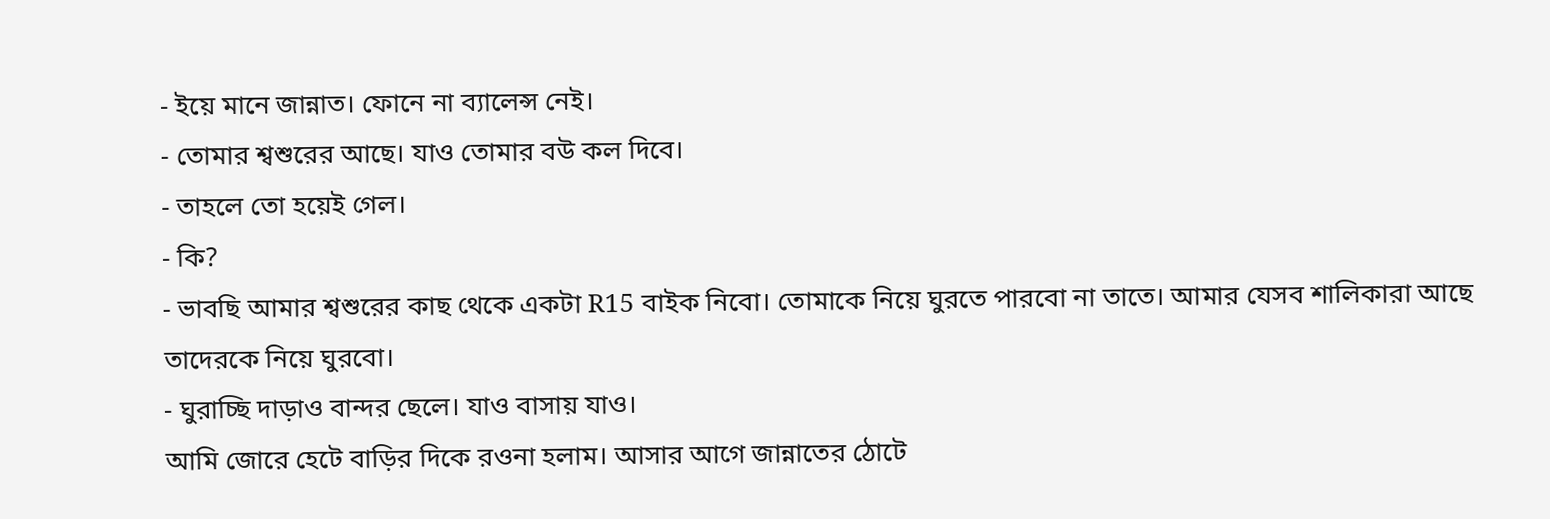- ইয়ে মানে জান্নাত। ফোনে না ব্যালেন্স নেই।
- তোমার শ্বশুরের আছে। যাও তোমার বউ কল দিবে।
- তাহলে তো হয়েই গেল।
- কি?
- ভাবছি আমার শ্বশুরের কাছ থেকে একটা R15 বাইক নিবো। তোমাকে নিয়ে ঘুরতে পারবো না তাতে। আমার যেসব শালিকারা আছে তাদেরকে নিয়ে ঘুরবো।
- ঘুরাচ্ছি দাড়াও বান্দর ছেলে। যাও বাসায় যাও।
আমি জোরে হেটে বাড়ির দিকে রওনা হলাম। আসার আগে জান্নাতের ঠোটে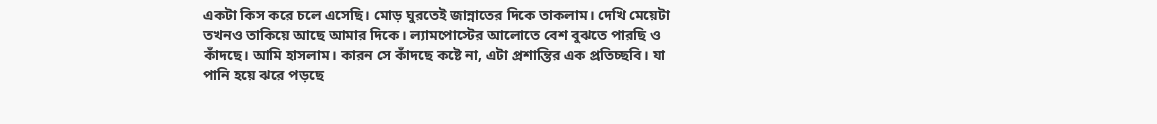একটা কিস করে চলে এসেছি। মোড় ঘুরতেই জান্নাতের দিকে তাকলাম। দেখি মেয়েটা তখনও তাকিয়ে আছে আমার দিকে। ল্যামপোস্টের আলোতে বেশ বুঝতে পারছি ও কাঁদছে। আমি হাসলাম। কারন সে কাঁদছে কষ্টে না, এটা প্রশান্তির এক প্রতিচ্ছবি। যা পানি হয়ে ঝরে পড়ছে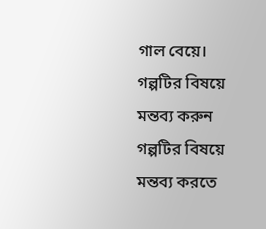গাল বেয়ে।
গল্পটির বিষয়ে মন্তব্য করুন
গল্পটির বিষয়ে মন্তব্য করতে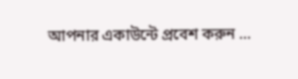আপনার একাউন্টে প্রবেশ করুন ...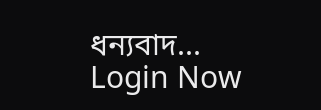ধন্যবাদ... Login Now